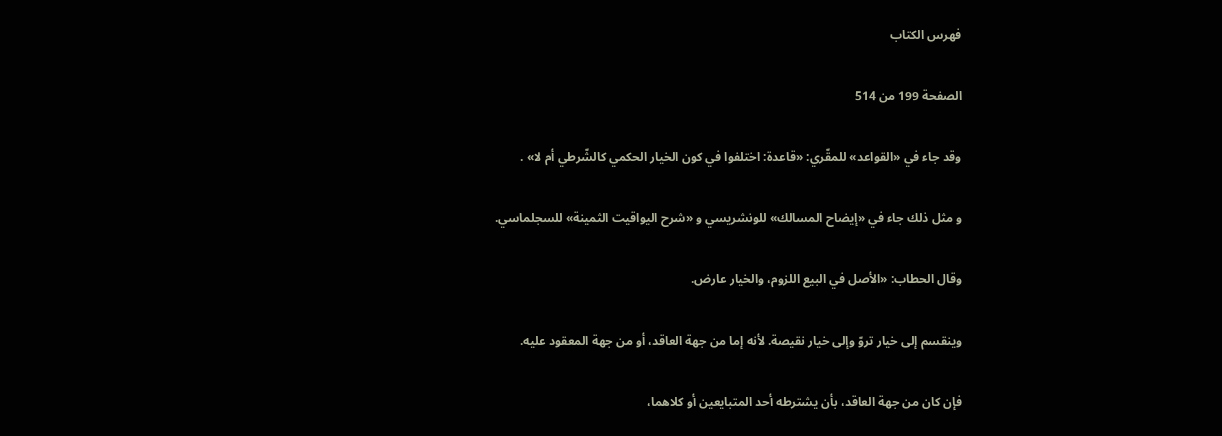فهرس الكتاب

الصفحة 199 من 514

وقد جاء في «القواعد» للمقّري: «قاعدة: اختلفوا في كون الخيار الحكمي كالشّرطي أم لا» .

و مثل ذلك جاء في «إيضاح المسالك» للونشريسي و «شرح اليواقيت الثمينة» للسجلماسي.

وقال الحطاب: «الأصل في البيع اللزوم، والخيار عارض.

وينقسم إلى خيار تروّ وإلى خيار نقيصة. لأنه إما من جهة العاقد، أو من جهة المعقود عليه.

فإن كان من جهة العاقد، بأن يشترطه أحد المتبايعين أو كلاهما،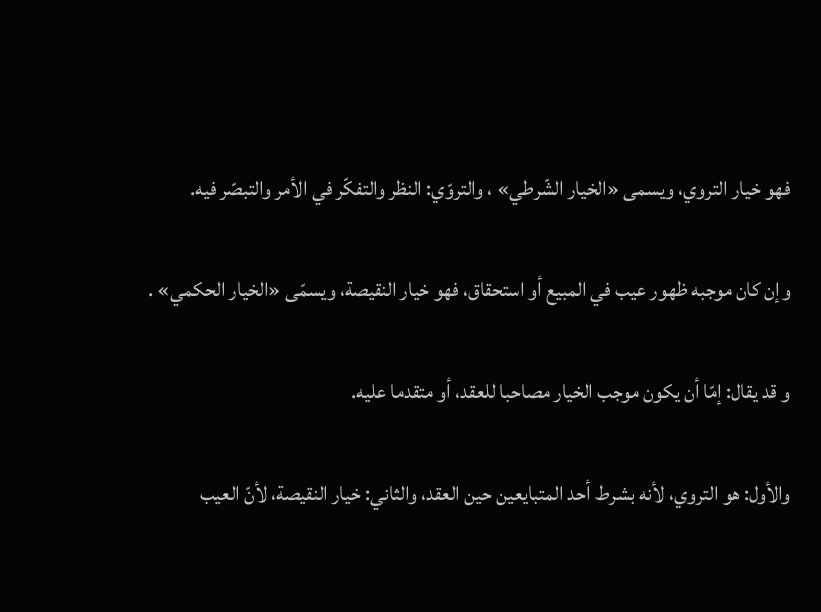فهو خيار التروي، ويسمى «الخيار الشّرطي» ، والتروّي: النظر والتفكّر في الأمر والتبصّر فيه.

وإن كان موجبه ظهور عيب في المبيع أو استحقاق، فهو خيار النقيصة، ويسمّى «الخيار الحكمي» .

و قد يقال: إمّا أن يكون موجب الخيار مصاحبا للعقد، أو متقدما عليه.

والأول: هو التروي، لأنه بشرط أحد المتبايعين حين العقد، والثاني: خيار النقيصة، لأنّ العيب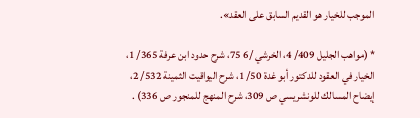الموجب للخيار هو القديم السابق على العقد».

* (مواهب الجليل 409/ 4، الخرشي /6 75، شرح حدود ابن عرفة 365/ 1، الخيار في العقود للدكتور أبو غدة 50/ 1، شرح اليواقيت الثمينة 532/ 2، إيضاح المسالك للونشريسي ص 309، شرح المنهج للمنجور ص 336) .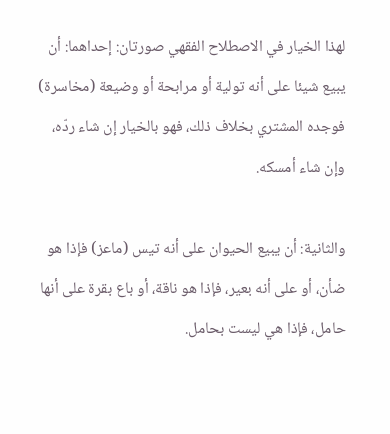لهذا الخيار في الاصطلاح الفقهي صورتان: إحداهما: أن يبيع شيئا على أنه تولية أو مرابحة أو وضيعة (مخاسرة) فوجده المشتري بخلاف ذلك، فهو بالخيار إن شاء ردّه، وإن شاء أمسكه.

والثانية: أن يبيع الحيوان على أنه تيس (ماعز) فإذا هو ضأن، أو على أنه بعير، فإذا هو ناقة، أو باع بقرة على أنها حامل، فإذا هي ليست بحامل.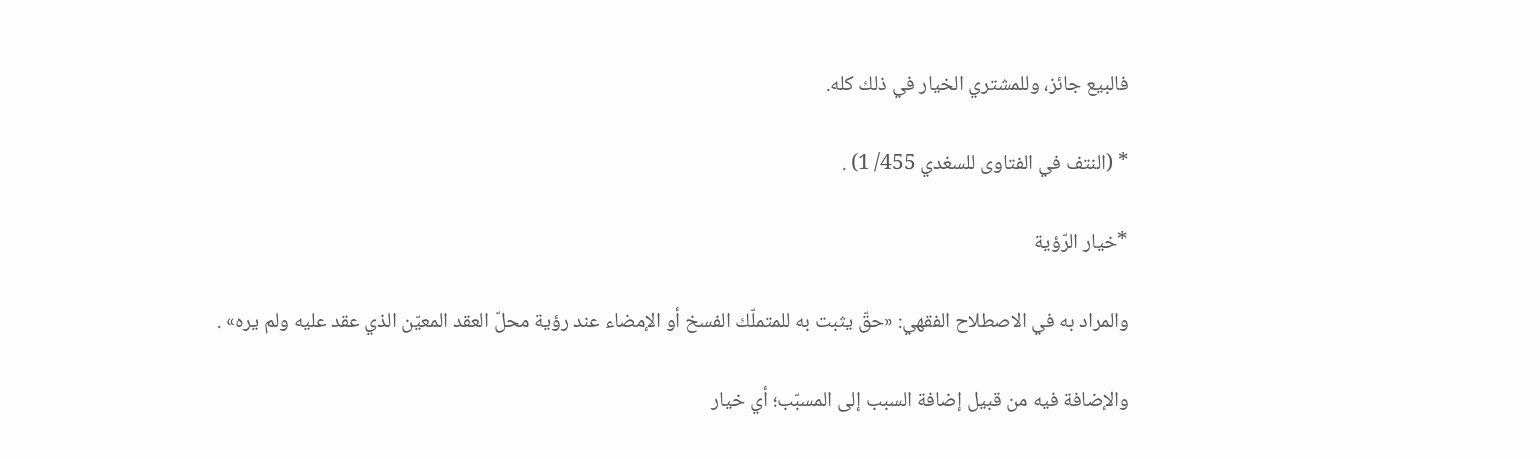فالبيع جائز، وللمشتري الخيار في ذلك كله.

* (النتف في الفتاوى للسغدي 455/ 1) .

*خيار الرّؤية

والمراد به في الاصطلاح الفقهي: «حقّ يثبت به للمتملّك الفسخ أو الإمضاء عند رؤية محلّ العقد المعيّن الذي عقد عليه ولم يره» .

والإضافة فيه من قبيل إضافة السبب إلى المسبّب؛ أي خيار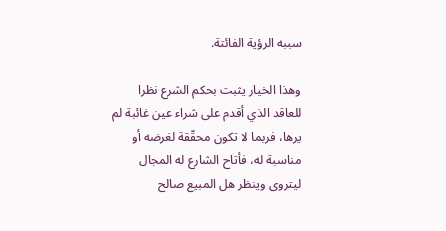سببه الرؤية الفائتة.

وهذا الخيار يثبت بحكم الشرع نظرا للعاقد الذي أقدم على شراء عين غائبة لم يرها، فربما لا تكون محقّقة لغرضه أو مناسبة له، فأتاح الشارع له المجال ليتروى وينظر هل المبيع صالح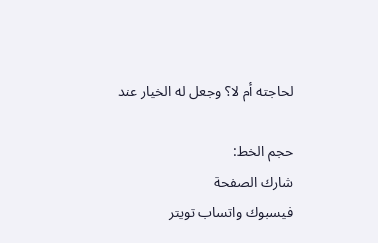لحاجته أم لا؟ وجعل له الخيار عند

حجم الخط:
شارك الصفحة
فيسبوك واتساب تويتر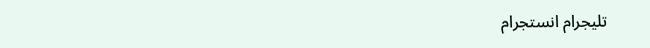تليجرام انستجرام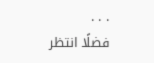. . .
فضلًا انتظر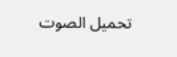تحميل الصوت